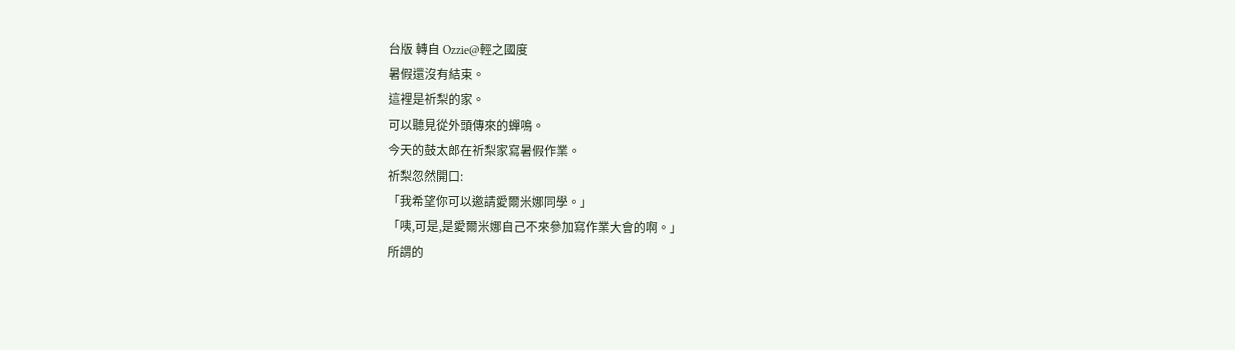台版 轉自 Ozzie@輕之國度
暑假還沒有結束。
這裡是祈梨的家。
可以聽見從外頭傳來的蟬鳴。
今天的鼓太郎在祈梨家寫暑假作業。
祈梨忽然開口:
「我希望你可以邀請愛爾米娜同學。」
「咦,可是,是愛爾米娜自己不來參加寫作業大會的啊。」
所謂的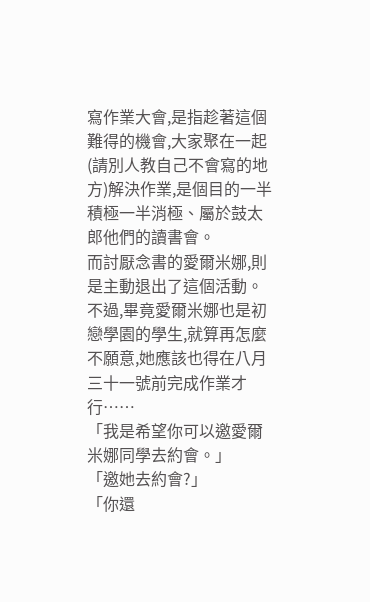寫作業大會,是指趁著這個難得的機會,大家聚在一起(請別人教自己不會寫的地方)解決作業,是個目的一半積極一半消極、屬於鼓太郎他們的讀書會。
而討厭念書的愛爾米娜,則是主動退出了這個活動。
不過,畢竟愛爾米娜也是初戀學園的學生,就算再怎麼不願意,她應該也得在八月三十一號前完成作業才行……
「我是希望你可以邀愛爾米娜同學去約會。」
「邀她去約會?」
「你還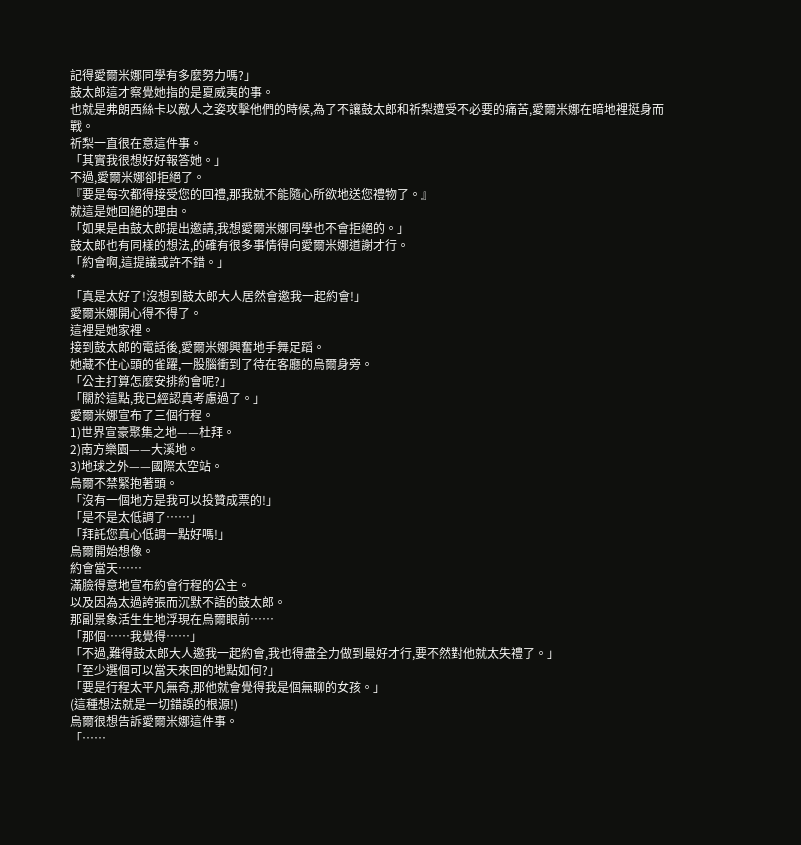記得愛爾米娜同學有多麼努力嗎?」
鼓太郎這才察覺她指的是夏威夷的事。
也就是弗朗西絲卡以敵人之姿攻擊他們的時候,為了不讓鼓太郎和祈梨遭受不必要的痛苦,愛爾米娜在暗地裡挺身而戰。
祈梨一直很在意這件事。
「其實我很想好好報答她。」
不過,愛爾米娜卻拒絕了。
『要是每次都得接受您的回禮,那我就不能隨心所欲地送您禮物了。』
就這是她回絕的理由。
「如果是由鼓太郎提出邀請,我想愛爾米娜同學也不會拒絕的。」
鼓太郎也有同樣的想法,的確有很多事情得向愛爾米娜道謝才行。
「約會啊,這提議或許不錯。」
*
「真是太好了!沒想到鼓太郎大人居然會邀我一起約會!」
愛爾米娜開心得不得了。
這裡是她家裡。
接到鼓太郎的電話後,愛爾米娜興奮地手舞足蹈。
她藏不住心頭的雀躍,一股腦衝到了待在客廳的烏爾身旁。
「公主打算怎麼安排約會呢?」
「關於這點,我已經認真考慮過了。」
愛爾米娜宣布了三個行程。
1)世界宣豪聚集之地——杜拜。
2)南方樂園——大溪地。
3)地球之外——國際太空站。
烏爾不禁緊抱著頭。
「沒有一個地方是我可以投贊成票的!」
「是不是太低調了……」
「拜託您真心低調一點好嗎!」
烏爾開始想像。
約會當天……
滿臉得意地宣布約會行程的公主。
以及因為太過誇張而沉默不語的鼓太郎。
那副景象活生生地浮現在烏爾眼前……
「那個……我覺得……」
「不過,難得鼓太郎大人邀我一起約會,我也得盡全力做到最好才行,要不然對他就太失禮了。」
「至少選個可以當天來回的地點如何?」
「要是行程太平凡無奇,那他就會覺得我是個無聊的女孩。」
(這種想法就是一切錯誤的根源!)
烏爾很想告訴愛爾米娜這件事。
「……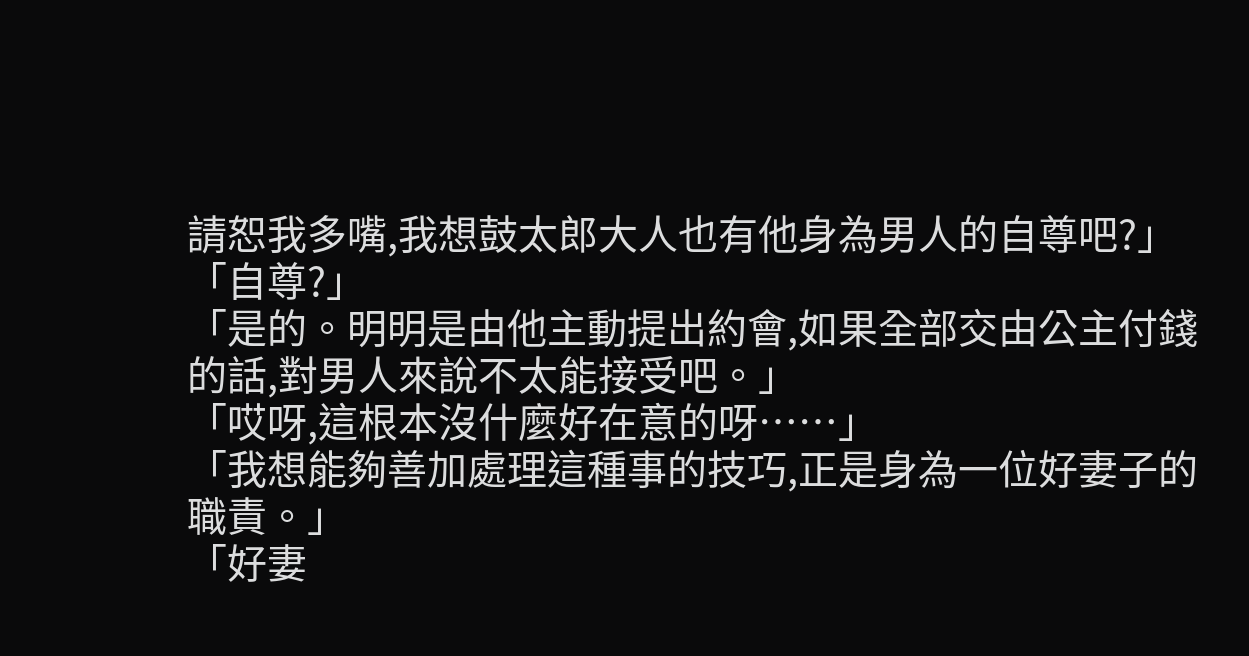請恕我多嘴,我想鼓太郎大人也有他身為男人的自尊吧?」
「自尊?」
「是的。明明是由他主動提出約會,如果全部交由公主付錢的話,對男人來說不太能接受吧。」
「哎呀,這根本沒什麼好在意的呀……」
「我想能夠善加處理這種事的技巧,正是身為一位好妻子的職責。」
「好妻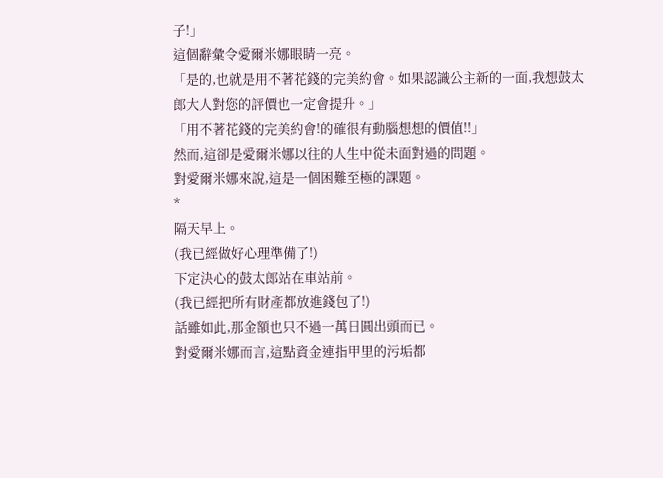子!」
這個辭彙令愛爾米娜眼睛一亮。
「是的,也就是用不著花錢的完美約會。如果認識公主新的一面,我想鼓太郎大人對您的評價也一定會提升。」
「用不著花錢的完美約會!的確很有動腦想想的價值!!」
然而,這卻是愛爾米娜以往的人生中從未面對過的問題。
對愛爾米娜來說,這是一個困難至極的課題。
*
隔天早上。
(我已經做好心理準備了!)
下定決心的鼓太郎站在車站前。
(我已經把所有財產都放進錢包了!)
話雖如此,那金額也只不過一萬日圓出頭而已。
對愛爾米娜而言,這點資金連指甲里的污垢都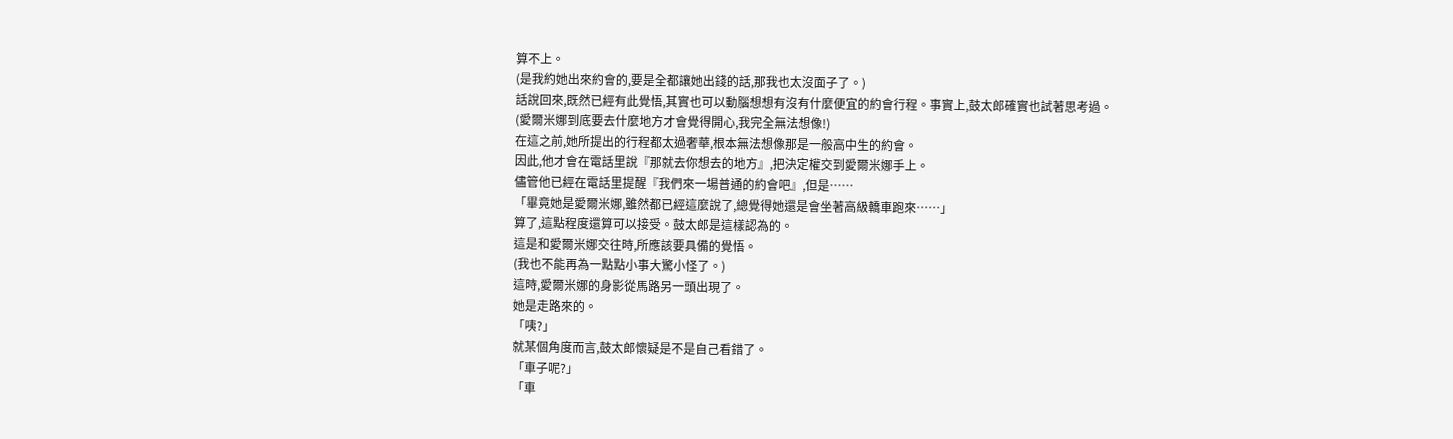算不上。
(是我約她出來約會的,要是全都讓她出錢的話,那我也太沒面子了。)
話說回來,既然已經有此覺悟,其實也可以動腦想想有沒有什麼便宜的約會行程。事實上,鼓太郎確實也試著思考過。
(愛爾米娜到底要去什麼地方才會覺得開心,我完全無法想像!)
在這之前,她所提出的行程都太過奢華,根本無法想像那是一般高中生的約會。
因此,他才會在電話里說『那就去你想去的地方』,把決定權交到愛爾米娜手上。
儘管他已經在電話里提醒『我們來一場普通的約會吧』,但是……
「畢竟她是愛爾米娜,雖然都已經這麼說了,總覺得她還是會坐著高級轎車跑來……」
算了,這點程度還算可以接受。鼓太郎是這樣認為的。
這是和愛爾米娜交往時,所應該要具備的覺悟。
(我也不能再為一點點小事大驚小怪了。)
這時,愛爾米娜的身影從馬路另一頭出現了。
她是走路來的。
「咦?」
就某個角度而言,鼓太郎懷疑是不是自己看錯了。
「車子呢?」
「車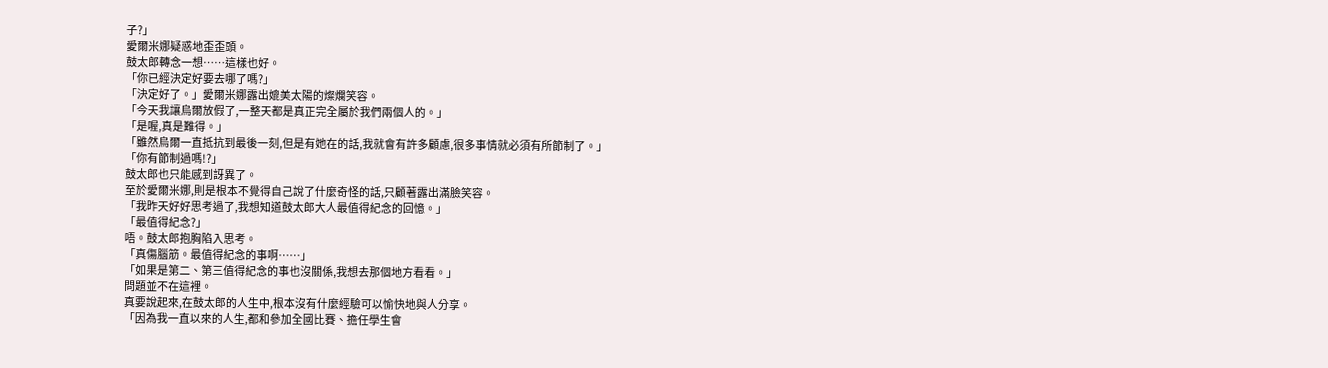子?」
愛爾米娜疑惑地歪歪頭。
鼓太郎轉念一想……這樣也好。
「你已經決定好要去哪了嗎?」
「決定好了。」愛爾米娜露出媲美太陽的燦爛笑容。
「今天我讓烏爾放假了,一整天都是真正完全屬於我們兩個人的。」
「是喔,真是難得。」
「雖然烏爾一直抵抗到最後一刻,但是有她在的話,我就會有許多顧慮,很多事情就必須有所節制了。」
「你有節制過嗎!?」
鼓太郎也只能感到訝異了。
至於愛爾米娜,則是根本不覺得自己說了什麼奇怪的話,只顧著露出滿臉笑容。
「我昨天好好思考過了,我想知道鼓太郎大人最值得紀念的回憶。」
「最值得紀念?」
唔。鼓太郎抱胸陷入思考。
「真傷腦筋。最值得紀念的事啊……」
「如果是第二、第三值得紀念的事也沒關係,我想去那個地方看看。」
問題並不在這裡。
真要說起來,在鼓太郎的人生中,根本沒有什麼經驗可以愉快地與人分享。
「因為我一直以來的人生,都和參加全國比賽、擔任學生會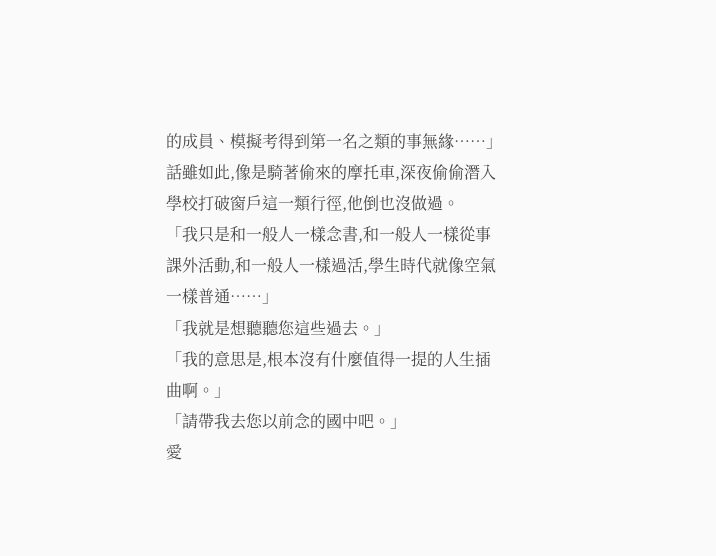的成員、模擬考得到第一名之類的事無緣……」
話雖如此,像是騎著偷來的摩托車,深夜偷偷潛入學校打破窗戶這一類行徑,他倒也沒做過。
「我只是和一般人一樣念書,和一般人一樣從事課外活動,和一般人一樣過活,學生時代就像空氣一樣普通……」
「我就是想聽聽您這些過去。」
「我的意思是,根本沒有什麼值得一提的人生插曲啊。」
「請帶我去您以前念的國中吧。」
愛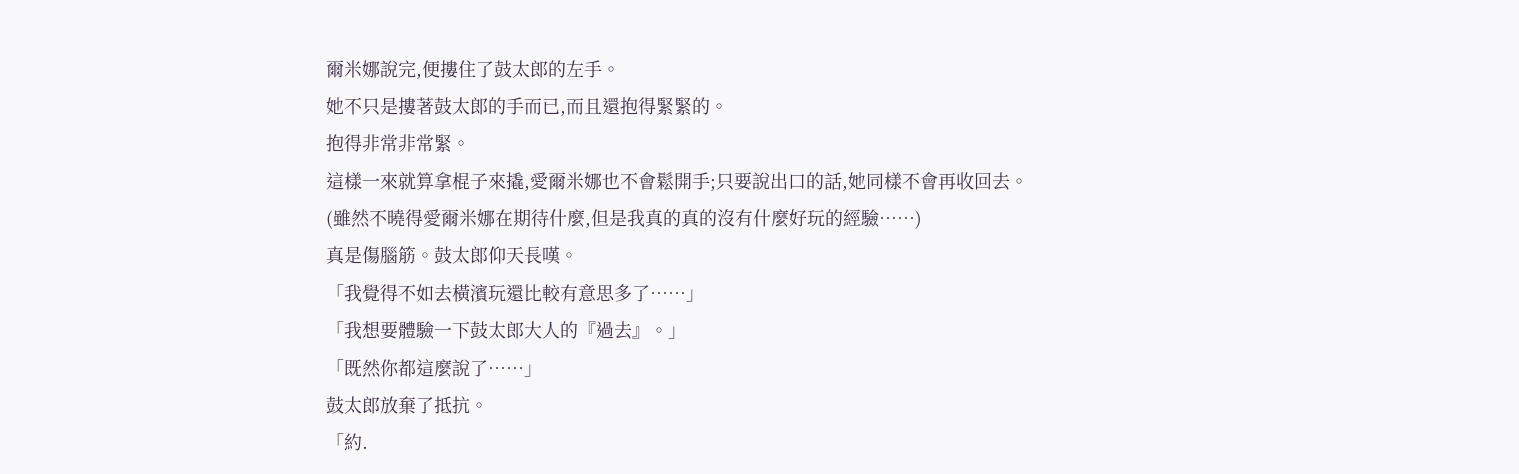爾米娜說完,便摟住了鼓太郎的左手。
她不只是摟著鼓太郎的手而已,而且還抱得緊緊的。
抱得非常非常緊。
這樣一來就算拿棍子來撬,愛爾米娜也不會鬆開手;只要說出口的話,她同樣不會再收回去。
(雖然不曉得愛爾米娜在期待什麼,但是我真的真的沒有什麼好玩的經驗……)
真是傷腦筋。鼓太郎仰天長嘆。
「我覺得不如去橫濱玩還比較有意思多了……」
「我想要體驗一下鼓太郎大人的『過去』。」
「既然你都這麼說了……」
鼓太郎放棄了抵抗。
「約.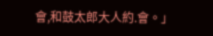會,和鼓太郎大人約.會。」